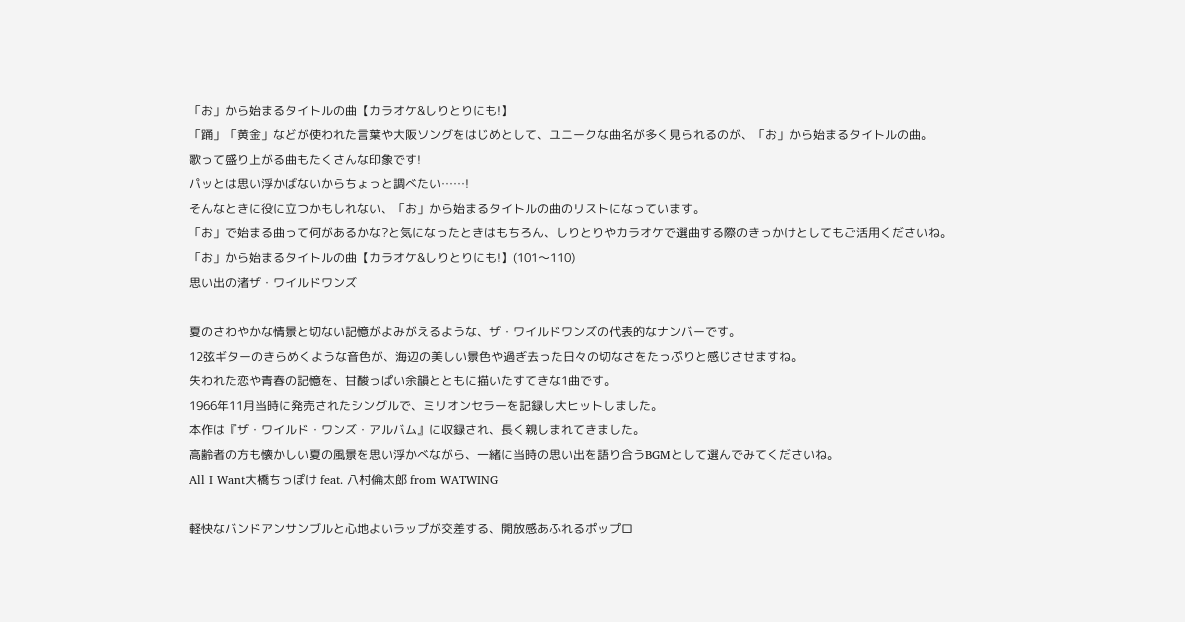「お」から始まるタイトルの曲【カラオケ&しりとりにも!】
「踊」「黄金」などが使われた言葉や大阪ソングをはじめとして、ユニークな曲名が多く見られるのが、「お」から始まるタイトルの曲。
歌って盛り上がる曲もたくさんな印象です!
パッとは思い浮かばないからちょっと調べたい……!
そんなときに役に立つかもしれない、「お」から始まるタイトルの曲のリストになっています。
「お」で始まる曲って何があるかな?と気になったときはもちろん、しりとりやカラオケで選曲する際のきっかけとしてもご活用くださいね。
「お」から始まるタイトルの曲【カラオケ&しりとりにも!】(101〜110)
思い出の渚ザ・ワイルドワンズ

夏のさわやかな情景と切ない記憶がよみがえるような、ザ・ワイルドワンズの代表的なナンバーです。
12弦ギターのきらめくような音色が、海辺の美しい景色や過ぎ去った日々の切なさをたっぷりと感じさせますね。
失われた恋や青春の記憶を、甘酸っぱい余韻とともに描いたすてきな1曲です。
1966年11月当時に発売されたシングルで、ミリオンセラーを記録し大ヒットしました。
本作は『ザ・ワイルド・ワンズ・アルバム』に収録され、長く親しまれてきました。
高齢者の方も懐かしい夏の風景を思い浮かべながら、一緒に当時の思い出を語り合うBGMとして選んでみてくださいね。
All I Want大橋ちっぽけ feat. 八村倫太郎 from WATWING

軽快なバンドアンサンブルと心地よいラップが交差する、開放感あふれるポップロ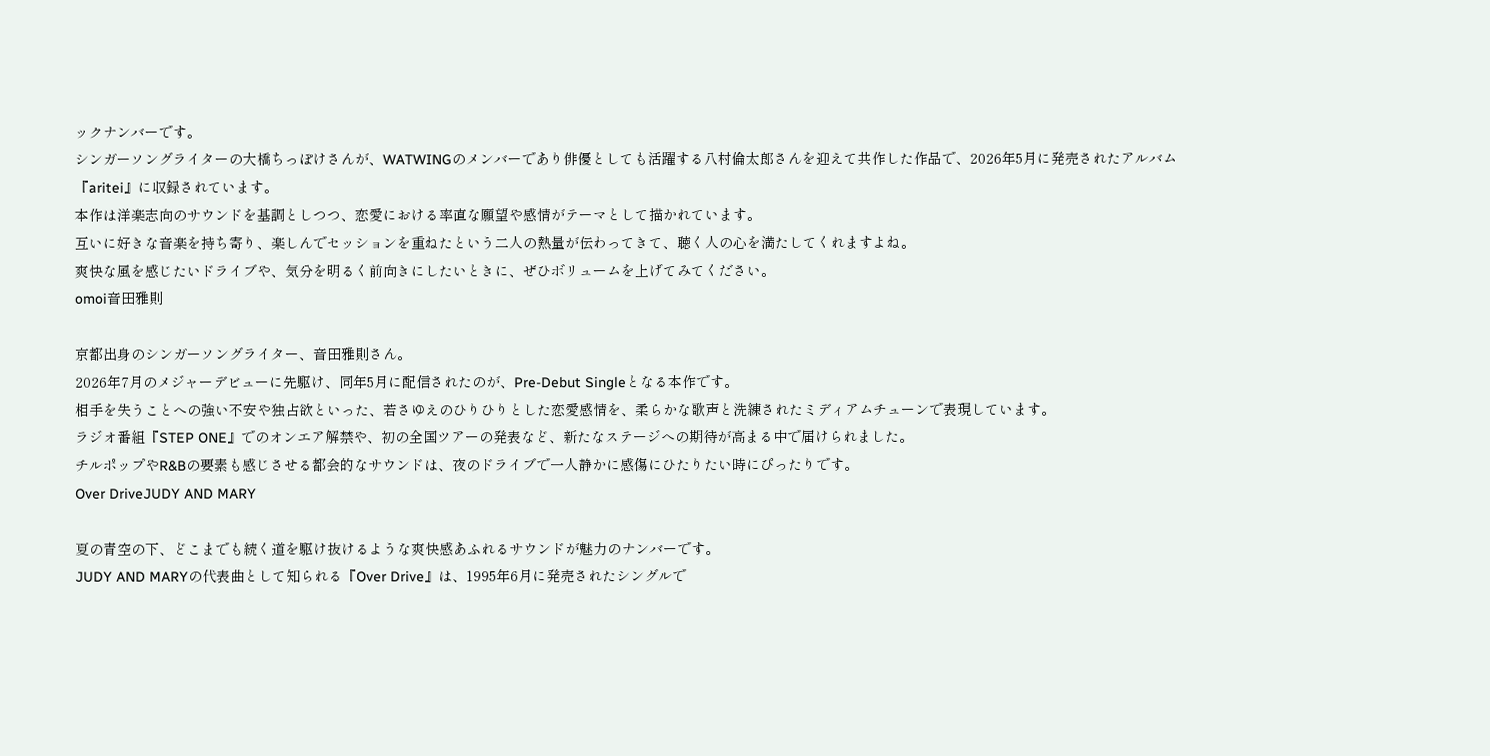ックナンバーです。
シンガーソングライターの大橋ちっぽけさんが、WATWINGのメンバーであり俳優としても活躍する八村倫太郎さんを迎えて共作した作品で、2026年5月に発売されたアルバム『aritei』に収録されています。
本作は洋楽志向のサウンドを基調としつつ、恋愛における率直な願望や感情がテーマとして描かれています。
互いに好きな音楽を持ち寄り、楽しんでセッションを重ねたという二人の熱量が伝わってきて、聴く人の心を満たしてくれますよね。
爽快な風を感じたいドライブや、気分を明るく前向きにしたいときに、ぜひボリュームを上げてみてください。
omoi音田雅則

京都出身のシンガーソングライター、音田雅則さん。
2026年7月のメジャーデビューに先駆け、同年5月に配信されたのが、Pre-Debut Singleとなる本作です。
相手を失うことへの強い不安や独占欲といった、若さゆえのひりひりとした恋愛感情を、柔らかな歌声と洗練されたミディアムチューンで表現しています。
ラジオ番組『STEP ONE』でのオンエア解禁や、初の全国ツアーの発表など、新たなステージへの期待が高まる中で届けられました。
チルポップやR&Bの要素も感じさせる都会的なサウンドは、夜のドライブで一人静かに感傷にひたりたい時にぴったりです。
Over DriveJUDY AND MARY

夏の青空の下、どこまでも続く道を駆け抜けるような爽快感あふれるサウンドが魅力のナンバーです。
JUDY AND MARYの代表曲として知られる『Over Drive』は、1995年6月に発売されたシングルで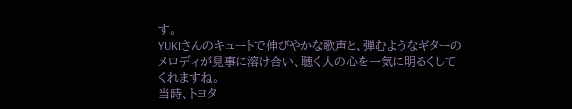す。
YUKIさんのキュートで伸びやかな歌声と、弾むようなギターのメロディが見事に溶け合い、聴く人の心を一気に明るくしてくれますね。
当時、トヨタ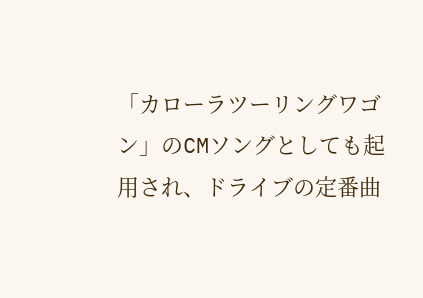「カローラツーリングワゴン」のCMソングとしても起用され、ドライブの定番曲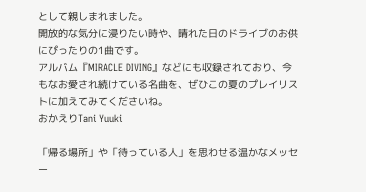として親しまれました。
開放的な気分に浸りたい時や、晴れた日のドライブのお供にぴったりの1曲です。
アルバム『MIRACLE DIVING』などにも収録されており、今もなお愛され続けている名曲を、ぜひこの夏のプレイリストに加えてみてくださいね。
おかえりTani Yuuki

「帰る場所」や「待っている人」を思わせる温かなメッセー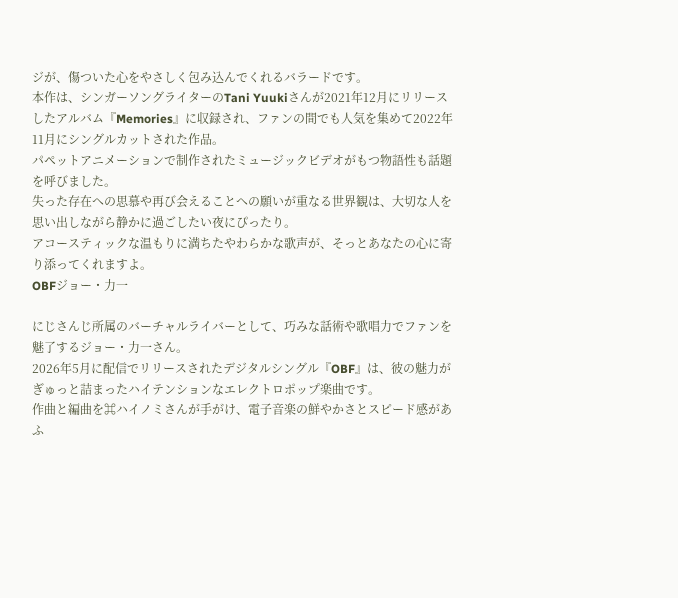ジが、傷ついた心をやさしく包み込んでくれるバラードです。
本作は、シンガーソングライターのTani Yuukiさんが2021年12月にリリースしたアルバム『Memories』に収録され、ファンの間でも人気を集めて2022年11月にシングルカットされた作品。
パペットアニメーションで制作されたミュージックビデオがもつ物語性も話題を呼びました。
失った存在への思慕や再び会えることへの願いが重なる世界観は、大切な人を思い出しながら静かに過ごしたい夜にぴったり。
アコースティックな温もりに満ちたやわらかな歌声が、そっとあなたの心に寄り添ってくれますよ。
OBFジョー・力一

にじさんじ所属のバーチャルライバーとして、巧みな話術や歌唱力でファンを魅了するジョー・力一さん。
2026年5月に配信でリリースされたデジタルシングル『OBF』は、彼の魅力がぎゅっと詰まったハイテンションなエレクトロポップ楽曲です。
作曲と編曲を⌘ハイノミさんが手がけ、電子音楽の鮮やかさとスピード感があふ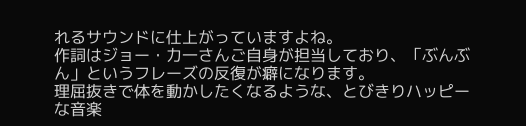れるサウンドに仕上がっていますよね。
作詞はジョー・力一さんご自身が担当しており、「ぶんぶん」というフレーズの反復が癖になります。
理屈抜きで体を動かしたくなるような、とびきりハッピーな音楽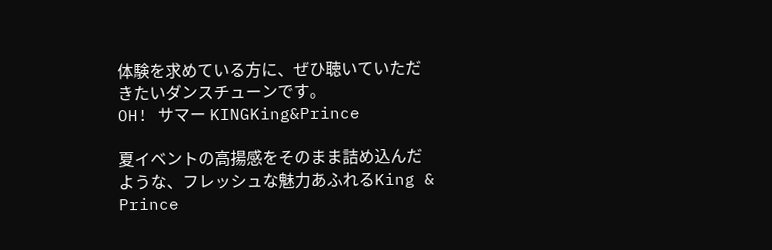体験を求めている方に、ぜひ聴いていただきたいダンスチューンです。
OH! サマー KINGKing&Prince

夏イベントの高揚感をそのまま詰め込んだような、フレッシュな魅力あふれるKing & Prince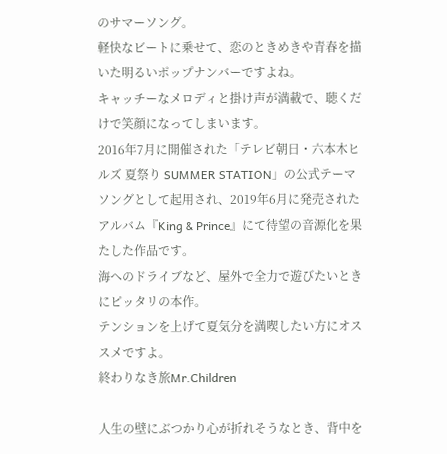のサマーソング。
軽快なビートに乗せて、恋のときめきや青春を描いた明るいポップナンバーですよね。
キャッチーなメロディと掛け声が満載で、聴くだけで笑顔になってしまいます。
2016年7月に開催された「テレビ朝日・六本木ヒルズ 夏祭り SUMMER STATION」の公式テーマソングとして起用され、2019年6月に発売されたアルバム『King & Prince』にて待望の音源化を果たした作品です。
海へのドライブなど、屋外で全力で遊びたいときにピッタリの本作。
テンションを上げて夏気分を満喫したい方にオススメですよ。
終わりなき旅Mr.Children

人生の壁にぶつかり心が折れそうなとき、背中を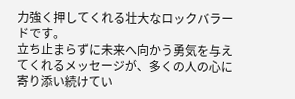力強く押してくれる壮大なロックバラードです。
立ち止まらずに未来へ向かう勇気を与えてくれるメッセージが、多くの人の心に寄り添い続けてい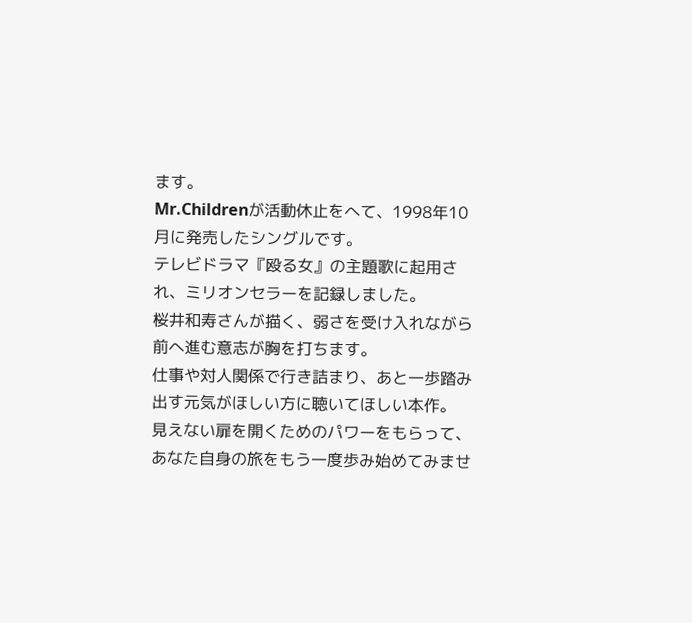ます。
Mr.Childrenが活動休止をへて、1998年10月に発売したシングルです。
テレビドラマ『殴る女』の主題歌に起用され、ミリオンセラーを記録しました。
桜井和寿さんが描く、弱さを受け入れながら前へ進む意志が胸を打ちます。
仕事や対人関係で行き詰まり、あと一歩踏み出す元気がほしい方に聴いてほしい本作。
見えない扉を開くためのパワーをもらって、あなた自身の旅をもう一度歩み始めてみませ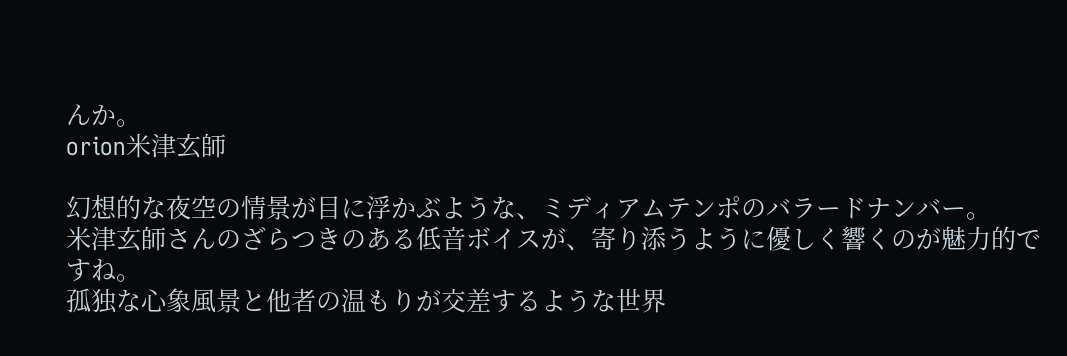んか。
orion米津玄師

幻想的な夜空の情景が目に浮かぶような、ミディアムテンポのバラードナンバー。
米津玄師さんのざらつきのある低音ボイスが、寄り添うように優しく響くのが魅力的ですね。
孤独な心象風景と他者の温もりが交差するような世界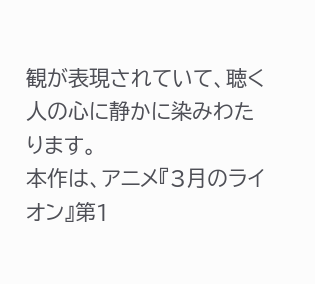観が表現されていて、聴く人の心に静かに染みわたります。
本作は、アニメ『3月のライオン』第1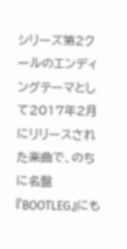シリーズ第2クールのエンディングテーマとして2017年2月にリリースされた楽曲で、のちに名盤『BOOTLEG』にも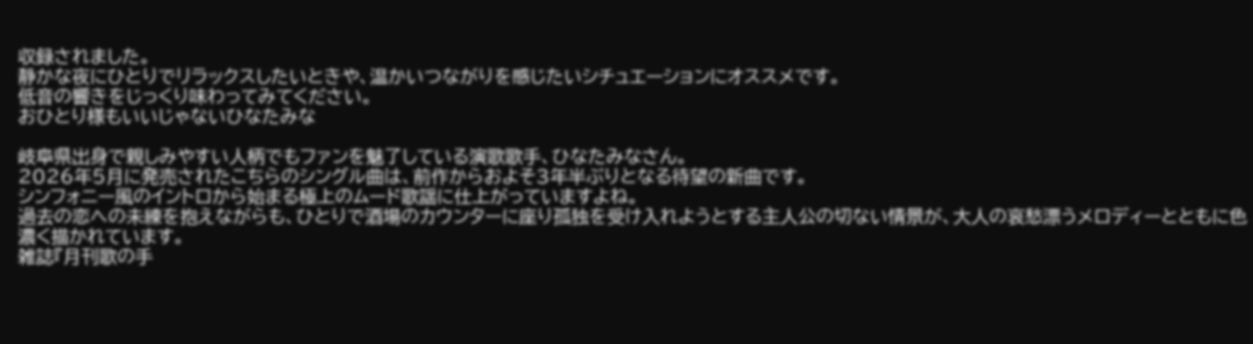収録されました。
静かな夜にひとりでリラックスしたいときや、温かいつながりを感じたいシチュエーションにオススメです。
低音の響きをじっくり味わってみてください。
おひとり様もいいじゃないひなたみな

岐阜県出身で親しみやすい人柄でもファンを魅了している演歌歌手、ひなたみなさん。
2026年5月に発売されたこちらのシングル曲は、前作からおよそ3年半ぶりとなる待望の新曲です。
シンフォニー風のイントロから始まる極上のムード歌謡に仕上がっていますよね。
過去の恋への未練を抱えながらも、ひとりで酒場のカウンターに座り孤独を受け入れようとする主人公の切ない情景が、大人の哀愁漂うメロディーとともに色濃く描かれています。
雑誌『月刊歌の手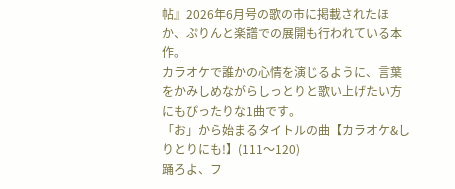帖』2026年6月号の歌の市に掲載されたほか、ぷりんと楽譜での展開も行われている本作。
カラオケで誰かの心情を演じるように、言葉をかみしめながらしっとりと歌い上げたい方にもぴったりな1曲です。
「お」から始まるタイトルの曲【カラオケ&しりとりにも!】(111〜120)
踊ろよ、フ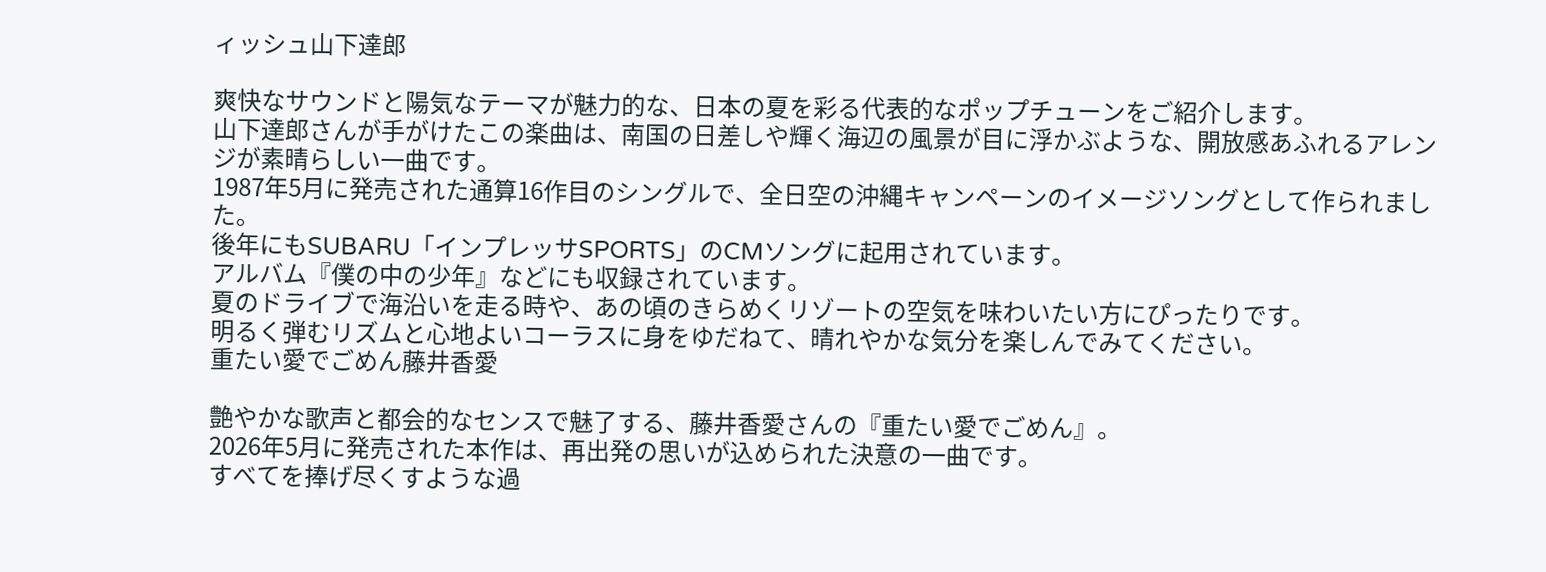ィッシュ山下達郎

爽快なサウンドと陽気なテーマが魅力的な、日本の夏を彩る代表的なポップチューンをご紹介します。
山下達郎さんが手がけたこの楽曲は、南国の日差しや輝く海辺の風景が目に浮かぶような、開放感あふれるアレンジが素晴らしい一曲です。
1987年5月に発売された通算16作目のシングルで、全日空の沖縄キャンペーンのイメージソングとして作られました。
後年にもSUBARU「インプレッサSPORTS」のCMソングに起用されています。
アルバム『僕の中の少年』などにも収録されています。
夏のドライブで海沿いを走る時や、あの頃のきらめくリゾートの空気を味わいたい方にぴったりです。
明るく弾むリズムと心地よいコーラスに身をゆだねて、晴れやかな気分を楽しんでみてください。
重たい愛でごめん藤井香愛

艶やかな歌声と都会的なセンスで魅了する、藤井香愛さんの『重たい愛でごめん』。
2026年5月に発売された本作は、再出発の思いが込められた決意の一曲です。
すべてを捧げ尽くすような過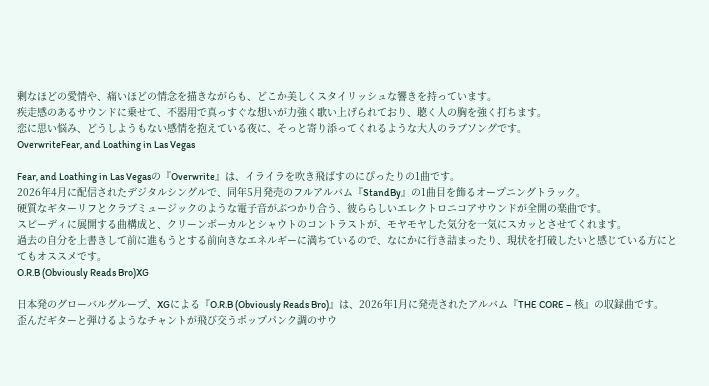剰なほどの愛情や、痛いほどの情念を描きながらも、どこか美しくスタイリッシュな響きを持っています。
疾走感のあるサウンドに乗せて、不器用で真っすぐな想いが力強く歌い上げられており、聴く人の胸を強く打ちます。
恋に思い悩み、どうしようもない感情を抱えている夜に、そっと寄り添ってくれるような大人のラブソングです。
OverwriteFear, and Loathing in Las Vegas

Fear, and Loathing in Las Vegasの『Overwrite』は、イライラを吹き飛ばすのにぴったりの1曲です。
2026年4月に配信されたデジタルシングルで、同年5月発売のフルアルバム『StandBy』の1曲目を飾るオープニングトラック。
硬質なギターリフとクラブミュージックのような電子音がぶつかり合う、彼ららしいエレクトロニコアサウンドが全開の楽曲です。
スピーディに展開する曲構成と、クリーンボーカルとシャウトのコントラストが、モヤモヤした気分を一気にスカッとさせてくれます。
過去の自分を上書きして前に進もうとする前向きなエネルギーに満ちているので、なにかに行き詰まったり、現状を打破したいと感じている方にとてもオススメです。
O.R.B (Obviously Reads Bro)XG

日本発のグローバルグループ、XGによる『O.R.B (Obviously Reads Bro)』は、2026年1月に発売されたアルバム『THE CORE – 核』の収録曲です。
歪んだギターと弾けるようなチャントが飛び交うポップパンク調のサウ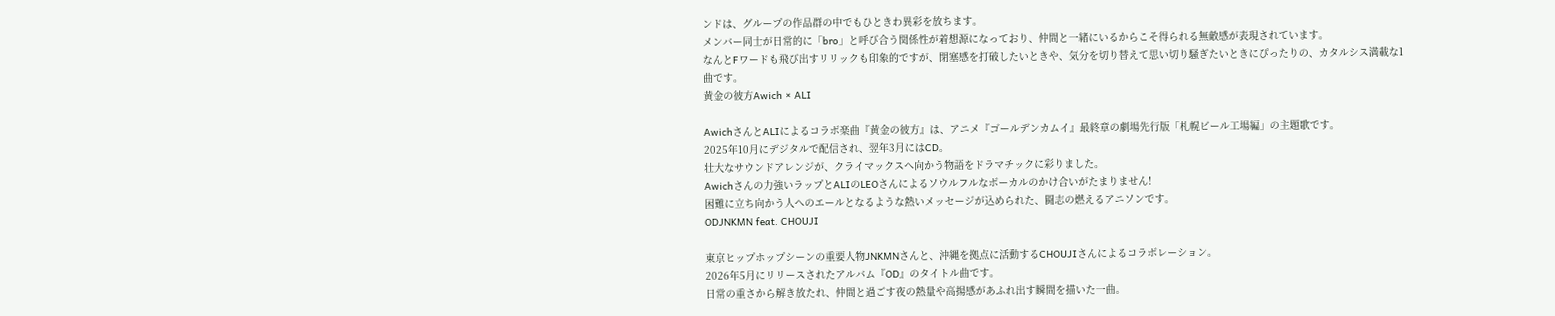ンドは、グループの作品群の中でもひときわ異彩を放ちます。
メンバー同士が日常的に「bro」と呼び合う関係性が着想源になっており、仲間と一緒にいるからこそ得られる無敵感が表現されています。
なんとFワードも飛び出すリリックも印象的ですが、閉塞感を打破したいときや、気分を切り替えて思い切り騒ぎたいときにぴったりの、カタルシス満載な1曲です。
黄金の彼方Awich × ALI

AwichさんとALIによるコラボ楽曲『黄金の彼方』は、アニメ『ゴールデンカムイ』最終章の劇場先行版「札幌ビール工場編」の主題歌です。
2025年10月にデジタルで配信され、翌年3月にはCD。
壮大なサウンドアレンジが、クライマックスへ向かう物語をドラマチックに彩りました。
Awichさんの力強いラップとALIのLEOさんによるソウルフルなボーカルのかけ合いがたまりません!
困難に立ち向かう人へのエールとなるような熱いメッセージが込められた、闘志の燃えるアニソンです。
ODJNKMN feat. CHOUJI

東京ヒップホップシーンの重要人物JNKMNさんと、沖縄を拠点に活動するCHOUJIさんによるコラボレーション。
2026年5月にリリースされたアルバム『OD』のタイトル曲です。
日常の重さから解き放たれ、仲間と過ごす夜の熱量や高揚感があふれ出す瞬間を描いた一曲。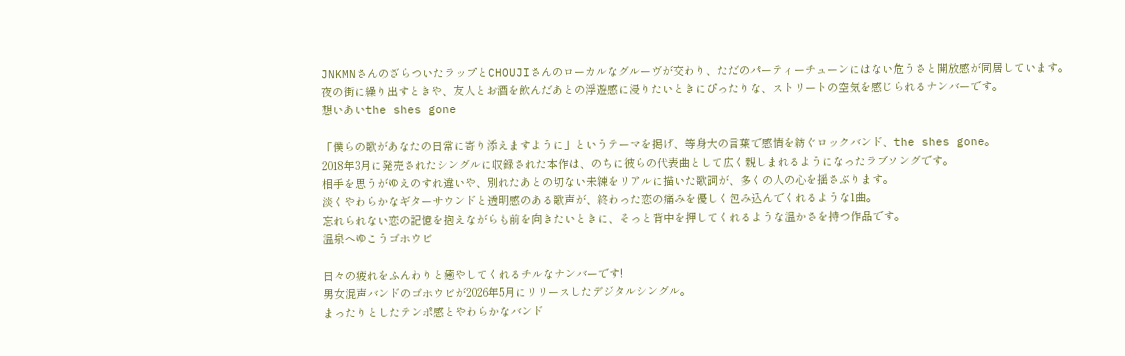JNKMNさんのざらついたラップとCHOUJIさんのローカルなグルーヴが交わり、ただのパーティーチューンにはない危うさと開放感が同居しています。
夜の街に繰り出すときや、友人とお酒を飲んだあとの浮遊感に浸りたいときにぴったりな、ストリートの空気を感じられるナンバーです。
想いあいthe shes gone

「僕らの歌があなたの日常に寄り添えますように」というテーマを掲げ、等身大の言葉で感情を紡ぐロックバンド、the shes gone。
2018年3月に発売されたシングルに収録された本作は、のちに彼らの代表曲として広く親しまれるようになったラブソングです。
相手を思うがゆえのすれ違いや、別れたあとの切ない未練をリアルに描いた歌詞が、多くの人の心を揺さぶります。
淡くやわらかなギターサウンドと透明感のある歌声が、終わった恋の痛みを優しく包み込んでくれるような1曲。
忘れられない恋の記憶を抱えながらも前を向きたいときに、そっと背中を押してくれるような温かさを持つ作品です。
温泉へゆこうゴホウビ

日々の疲れをふんわりと癒やしてくれるチルなナンバーです!
男女混声バンドのゴホウビが2026年5月にリリースしたデジタルシングル。
まったりとしたテンポ感とやわらかなバンド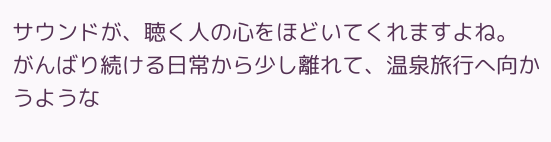サウンドが、聴く人の心をほどいてくれますよね。
がんばり続ける日常から少し離れて、温泉旅行へ向かうような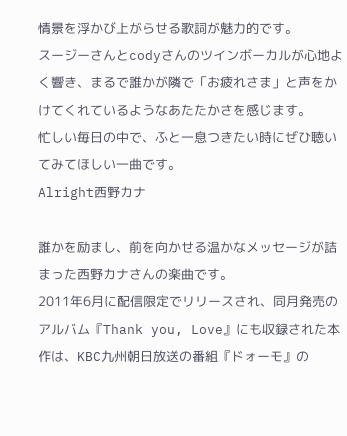情景を浮かび上がらせる歌詞が魅力的です。
スージーさんとcodyさんのツインボーカルが心地よく響き、まるで誰かが隣で「お疲れさま」と声をかけてくれているようなあたたかさを感じます。
忙しい毎日の中で、ふと一息つきたい時にぜひ聴いてみてほしい一曲です。
Alright西野カナ

誰かを励まし、前を向かせる温かなメッセージが詰まった西野カナさんの楽曲です。
2011年6月に配信限定でリリースされ、同月発売のアルバム『Thank you, Love』にも収録された本作は、KBC九州朝日放送の番組『ドォーモ』の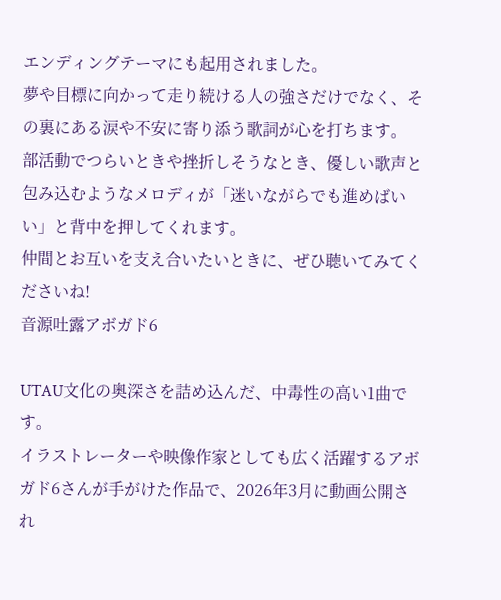エンディングテーマにも起用されました。
夢や目標に向かって走り続ける人の強さだけでなく、その裏にある涙や不安に寄り添う歌詞が心を打ちます。
部活動でつらいときや挫折しそうなとき、優しい歌声と包み込むようなメロディが「迷いながらでも進めばいい」と背中を押してくれます。
仲間とお互いを支え合いたいときに、ぜひ聴いてみてくださいね!
音源吐露アボガド6

UTAU文化の奥深さを詰め込んだ、中毒性の高い1曲です。
イラストレーターや映像作家としても広く活躍するアボガド6さんが手がけた作品で、2026年3月に動画公開され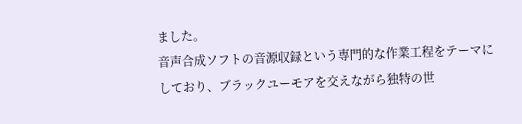ました。
音声合成ソフトの音源収録という専門的な作業工程をテーマにしており、ブラックユーモアを交えながら独特の世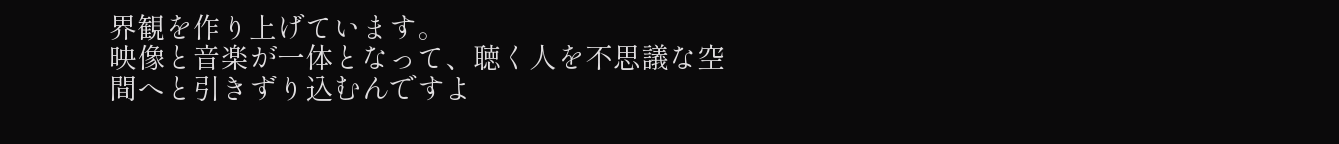界観を作り上げています。
映像と音楽が一体となって、聴く人を不思議な空間へと引きずり込むんですよ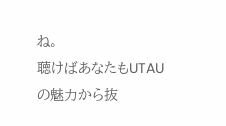ね。
聴けばあなたもUTAUの魅力から抜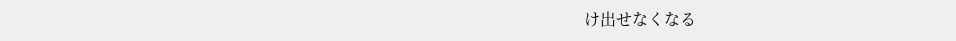け出せなくなる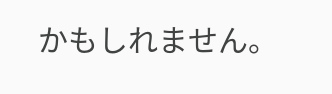かもしれません。